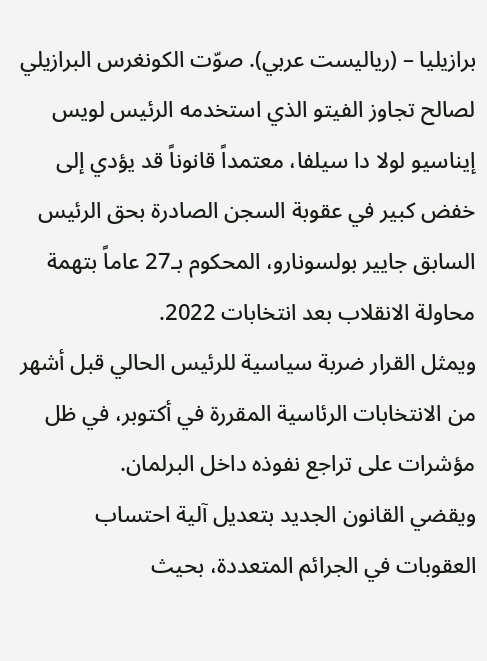برازيليا – (رياليست عربي). صوّت الكونغرس البرازيلي لصالح تجاوز الفيتو الذي استخدمه الرئيس لويس إيناسيو لولا دا سيلفا، معتمداً قانوناً قد يؤدي إلى خفض كبير في عقوبة السجن الصادرة بحق الرئيس السابق جايير بولسونارو، المحكوم بـ27 عاماً بتهمة محاولة الانقلاب بعد انتخابات 2022.
ويمثل القرار ضربة سياسية للرئيس الحالي قبل أشهر من الانتخابات الرئاسية المقررة في أكتوبر، في ظل مؤشرات على تراجع نفوذه داخل البرلمان.
ويقضي القانون الجديد بتعديل آلية احتساب العقوبات في الجرائم المتعددة، بحيث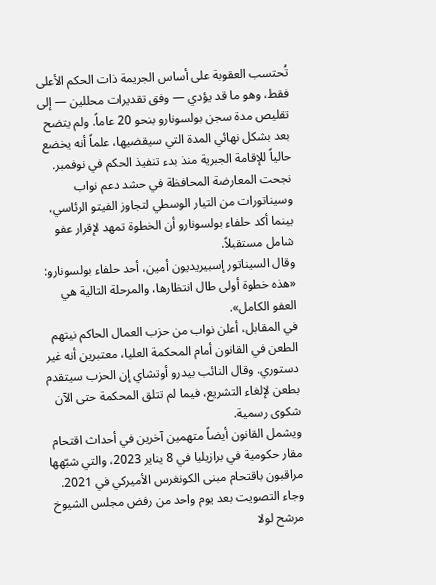تُحتسب العقوبة على أساس الجريمة ذات الحكم الأعلى فقط، وهو ما قد يؤدي — وفق تقديرات محللين — إلى تقليص مدة سجن بولسونارو بنحو 20 عاماً. ولم يتضح بعد بشكل نهائي المدة التي سيقضيها، علماً أنه يخضع حالياً للإقامة الجبرية منذ بدء تنفيذ الحكم في نوفمبر.
نجحت المعارضة المحافظة في حشد دعم نواب وسيناتورات من التيار الوسطي لتجاوز الفيتو الرئاسي، بينما أكد حلفاء بولسونارو أن الخطوة تمهد لإقرار عفو شامل مستقبلاً.
وقال السيناتور إسبيريديون أمين، أحد حلفاء بولسونارو: «هذه خطوة أولى طال انتظارها، والمرحلة التالية هي العفو الكامل».
في المقابل، أعلن نواب من حزب العمال الحاكم نيتهم الطعن في القانون أمام المحكمة العليا، معتبرين أنه غير دستوري. وقال النائب بيدرو أوتشاي إن الحزب سيتقدم بطعن لإلغاء التشريع، فيما لم تتلق المحكمة حتى الآن شكوى رسمية.
ويشمل القانون أيضاً متهمين آخرين في أحداث اقتحام مقار حكومية في برازيليا في 8 يناير 2023، والتي شبّهها مراقبون باقتحام مبنى الكونغرس الأميركي في 2021.
وجاء التصويت بعد يوم واحد من رفض مجلس الشيوخ مرشح لولا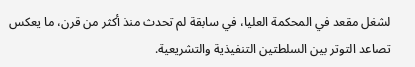لشغل مقعد في المحكمة العليا، في سابقة لم تحدث منذ أكثر من قرن، ما يعكس تصاعد التوتر بين السلطتين التنفيذية والتشريعية.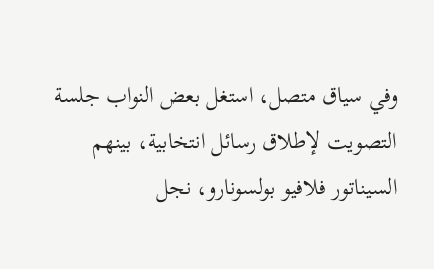وفي سياق متصل، استغل بعض النواب جلسة التصويت لإطلاق رسائل انتخابية، بينهم السيناتور فلافيو بولسونارو، نجل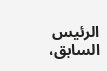الرئيس السابق،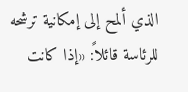الذي ألمح إلى إمكانية ترشحه للرئاسة قائلاً: «إذا كانت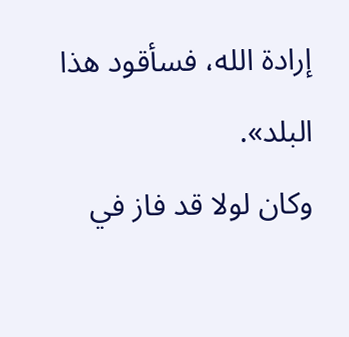إرادة الله، فسأقود هذا البلد».
وكان لولا قد فاز في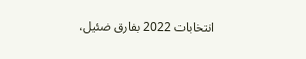انتخابات 2022 بفارق ضئيل،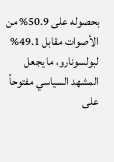بحصوله على 50.9% من الأصوات مقابل 49.1% لبولسونارو، ما يجعل المشهد السياسي مفتوحاً على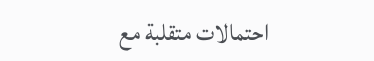احتمالات متقلبة مع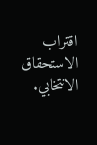اقتراب الاستحقاق الانتخابي.